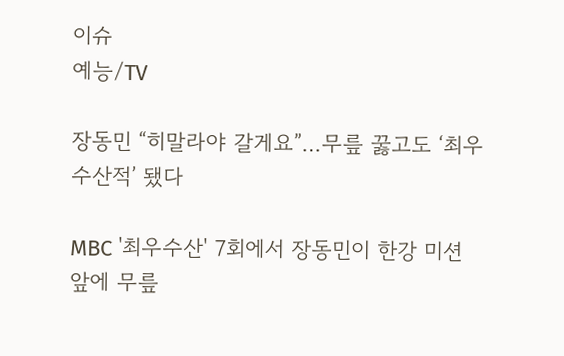이슈
예능/TV

장동민 “히말라야 갈게요”…무릎 꿇고도 ‘최우수산적’ 됐다

MBC '최우수산' 7회에서 장동민이 한강 미션 앞에 무릎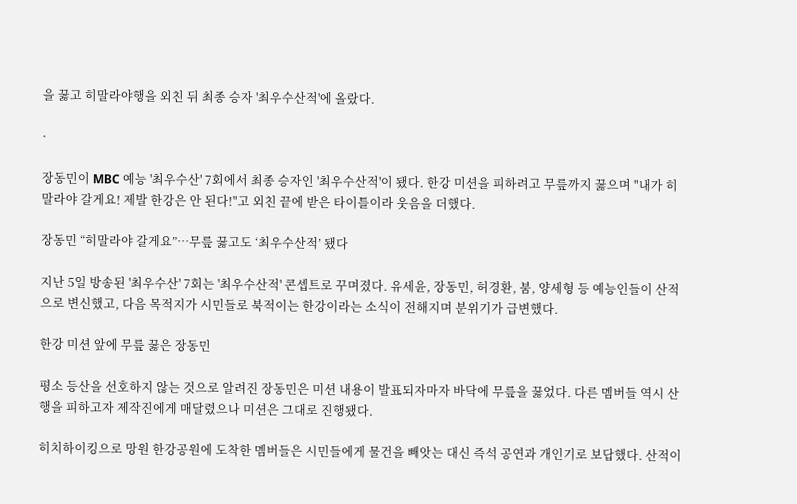을 꿇고 히말라야행을 외친 뒤 최종 승자 '최우수산적'에 올랐다.

·

장동민이 MBC 예능 '최우수산' 7회에서 최종 승자인 '최우수산적'이 됐다. 한강 미션을 피하려고 무릎까지 꿇으며 "내가 히말라야 갈게요! 제발 한강은 안 된다!"고 외친 끝에 받은 타이틀이라 웃음을 더했다.

장동민 “히말라야 갈게요”…무릎 꿇고도 ‘최우수산적’ 됐다

지난 5일 방송된 '최우수산' 7회는 '최우수산적' 콘셉트로 꾸며졌다. 유세윤, 장동민, 허경환, 붐, 양세형 등 예능인들이 산적으로 변신했고, 다음 목적지가 시민들로 북적이는 한강이라는 소식이 전해지며 분위기가 급변했다.

한강 미션 앞에 무릎 꿇은 장동민

평소 등산을 선호하지 않는 것으로 알려진 장동민은 미션 내용이 발표되자마자 바닥에 무릎을 꿇었다. 다른 멤버들 역시 산행을 피하고자 제작진에게 매달렸으나 미션은 그대로 진행됐다.

히치하이킹으로 망원 한강공원에 도착한 멤버들은 시민들에게 물건을 빼앗는 대신 즉석 공연과 개인기로 보답했다. 산적이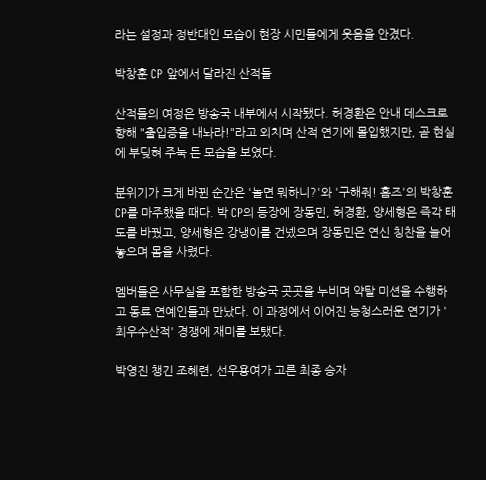라는 설정과 정반대인 모습이 현장 시민들에게 웃음을 안겼다.

박창훈 CP 앞에서 달라진 산적들

산적들의 여정은 방송국 내부에서 시작됐다. 허경환은 안내 데스크로 향해 "출입증을 내놔라!"라고 외치며 산적 연기에 몰입했지만, 곧 현실에 부딪혀 주눅 든 모습을 보였다.

분위기가 크게 바뀐 순간은 '놀면 뭐하니?'와 '구해줘! 홈즈'의 박창훈 CP를 마주했을 때다. 박 CP의 등장에 장동민, 허경환, 양세형은 즉각 태도를 바꿨고, 양세형은 강냉이를 건넸으며 장동민은 연신 칭찬을 늘어놓으며 몸을 사렸다.

멤버들은 사무실을 포함한 방송국 곳곳을 누비며 약탈 미션을 수행하고 동료 연예인들과 만났다. 이 과정에서 이어진 능청스러운 연기가 '최우수산적' 경쟁에 재미를 보탰다.

박영진 챙긴 조혜련, 선우용여가 고른 최종 승자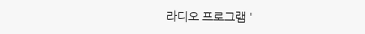라디오 프로그램 '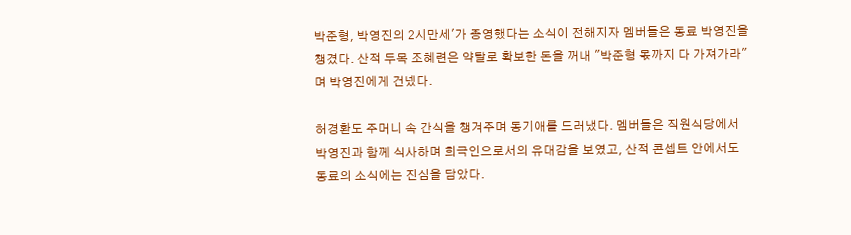박준형, 박영진의 2시만세'가 종영했다는 소식이 전해지자 멤버들은 동료 박영진을 챙겼다. 산적 두목 조혜련은 약탈로 확보한 돈을 꺼내 "박준형 몫까지 다 가져가라"며 박영진에게 건넸다.

허경환도 주머니 속 간식을 챙겨주며 동기애를 드러냈다. 멤버들은 직원식당에서 박영진과 함께 식사하며 희극인으로서의 유대감을 보였고, 산적 콘셉트 안에서도 동료의 소식에는 진심을 담았다.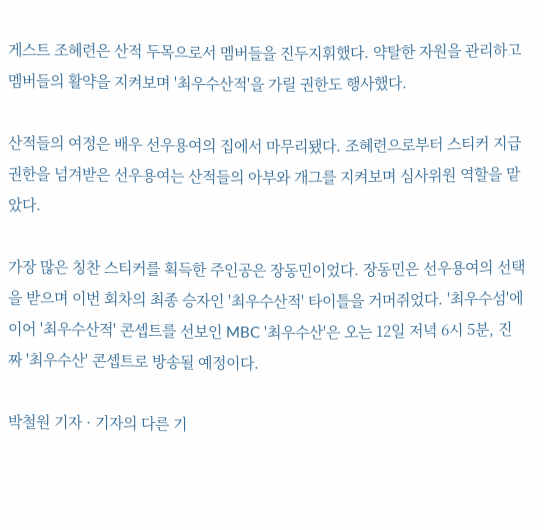게스트 조혜련은 산적 두목으로서 멤버들을 진두지휘했다. 약탈한 자원을 관리하고 멤버들의 활약을 지켜보며 '최우수산적'을 가릴 권한도 행사했다.

산적들의 여정은 배우 선우용여의 집에서 마무리됐다. 조혜련으로부터 스티커 지급 권한을 넘겨받은 선우용여는 산적들의 아부와 개그를 지켜보며 심사위원 역할을 맡았다.

가장 많은 칭찬 스티커를 획득한 주인공은 장동민이었다. 장동민은 선우용여의 선택을 받으며 이번 회차의 최종 승자인 '최우수산적' 타이틀을 거머쥐었다. '최우수섬'에 이어 '최우수산적' 콘셉트를 선보인 MBC '최우수산'은 오는 12일 저녁 6시 5분, 진짜 '최우수산' 콘셉트로 방송될 예정이다.

박철원 기자 · 기자의 다른 기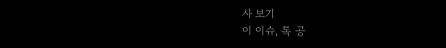사 보기
이 이슈, 톡 공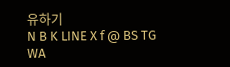유하기
N B K LINE X f @ BS TG WA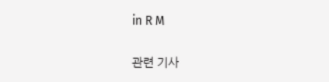in R M

관련 기사